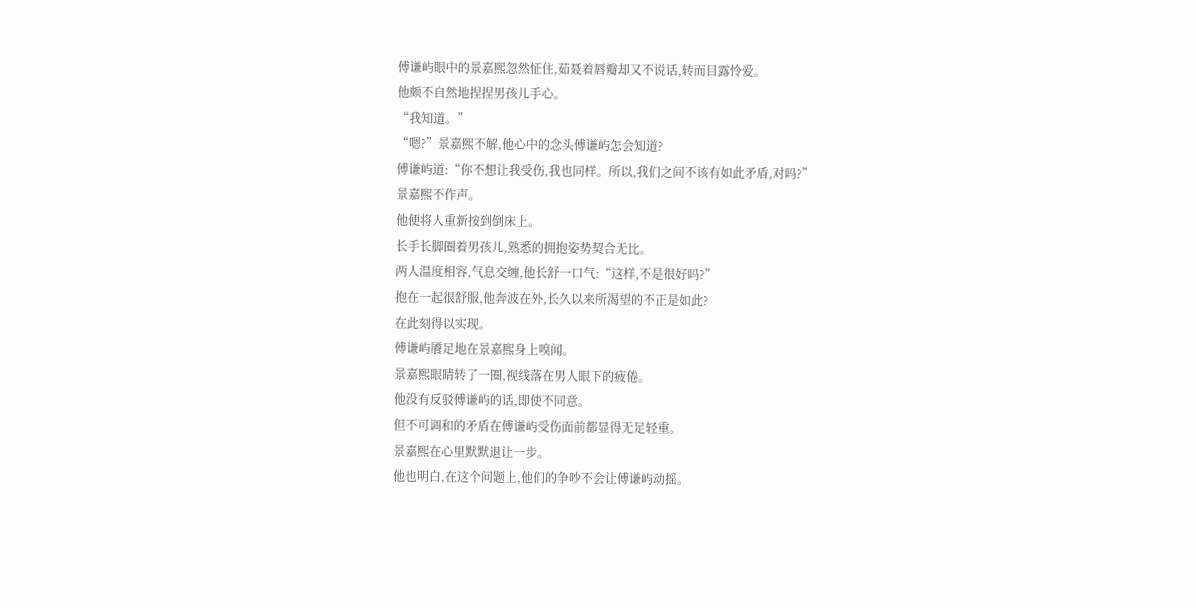傅谦屿眼中的景嘉熙忽然怔住,茹聂着唇瓣却又不说话,转而目露怜爱。
他颇不自然地捏捏男孩儿手心。
“我知道。”
“嗯?”景嘉熙不解,他心中的念头傅谦屿怎会知道?
傅谦屿道:“你不想让我受伤,我也同样。所以,我们之间不该有如此矛盾,对吗?”
景嘉熙不作声。
他便将人重新按到倒床上。
长手长脚圈着男孩儿,熟悉的拥抱姿势契合无比。
两人温度相容,气息交缠,他长舒一口气:“这样,不是很好吗?”
抱在一起很舒服,他奔波在外,长久以来所渴望的不正是如此?
在此刻得以实现。
傅谦屿餍足地在景嘉熙身上嗅闻。
景嘉熙眼睛转了一圈,视线落在男人眼下的疲倦。
他没有反驳傅谦屿的话,即使不同意。
但不可调和的矛盾在傅谦屿受伤面前都显得无足轻重。
景嘉熙在心里默默退让一步。
他也明白,在这个问题上,他们的争吵不会让傅谦屿动摇。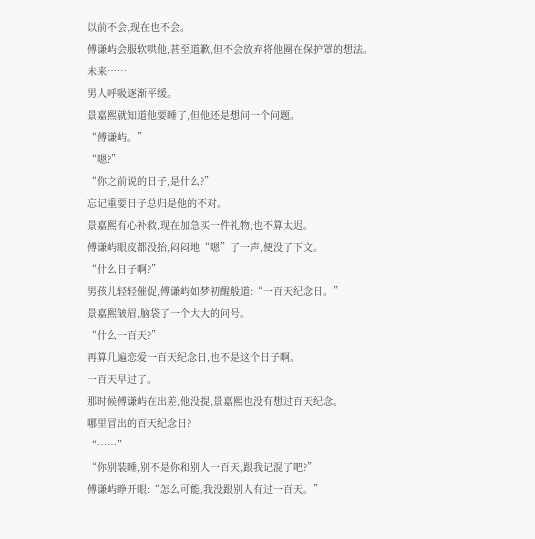以前不会,现在也不会。
傅谦屿会服软哄他,甚至道歉,但不会放弃将他圈在保护罩的想法。
未来……
男人呼吸逐渐平缓。
景嘉熙就知道他要睡了,但他还是想问一个问题。
“傅谦屿。”
“嗯?”
“你之前说的日子,是什么?”
忘记重要日子总归是他的不对。
景嘉熙有心补救,现在加急买一件礼物,也不算太迟。
傅谦屿眼皮都没抬,闷闷地“嗯”了一声,便没了下文。
“什么日子啊?”
男孩儿轻轻催促,傅谦屿如梦初醒般道:“一百天纪念日。”
景嘉熙皱眉,脑袋了一个大大的问号。
“什么一百天?”
再算几遍恋爱一百天纪念日,也不是这个日子啊。
一百天早过了。
那时候傅谦屿在出差,他没提,景嘉熙也没有想过百天纪念。
哪里冒出的百天纪念日?
“……”
“你别装睡,别不是你和别人一百天,跟我记混了吧?”
傅谦屿睁开眼:“怎么可能,我没跟别人有过一百天。”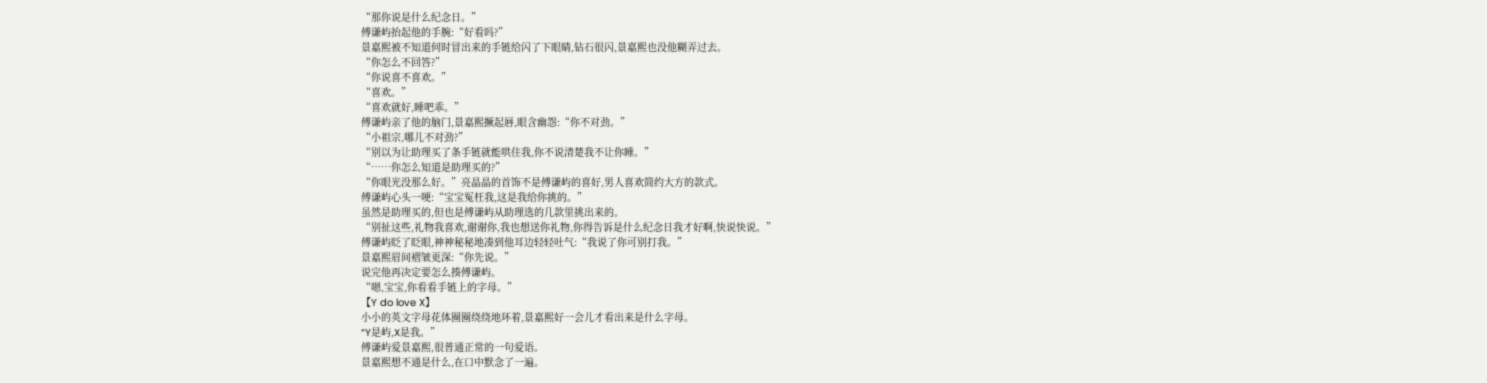“那你说是什么纪念日。”
傅谦屿抬起他的手腕:“好看吗?”
景嘉熙被不知道何时冒出来的手链给闪了下眼睛,钻石很闪,景嘉熙也没他糊弄过去。
“你怎么不回答?”
“你说喜不喜欢。”
“喜欢。”
“喜欢就好,睡吧乖。”
傅谦屿亲了他的脑门,景嘉熙撅起唇,眼含幽怨:“你不对劲。”
“小祖宗,哪儿不对劲?”
“别以为让助理买了条手链就能哄住我,你不说清楚我不让你睡。”
“……你怎么知道是助理买的?”
“你眼光没那么好。”亮晶晶的首饰不是傅谦屿的喜好,男人喜欢简约大方的款式。
傅谦屿心头一哽:“宝宝冤枉我,这是我给你挑的。”
虽然是助理买的,但也是傅谦屿从助理选的几款里挑出来的。
“别扯这些,礼物我喜欢,谢谢你,我也想送你礼物,你得告诉是什么纪念日我才好啊,快说快说。”
傅谦屿眨了眨眼,神神秘秘地凑到他耳边轻轻吐气:“我说了你可别打我。”
景嘉熙眉间褶皱更深:“你先说。”
说完他再决定要怎么揍傅谦屿。
“嗯,宝宝,你看看手链上的字母。”
【Y do love X】
小小的英文字母花体圈圈绕绕地环着,景嘉熙好一会儿才看出来是什么字母。
“Y是屿,X是我。”
傅谦屿爱景嘉熙,很普通正常的一句爱语。
景嘉熙想不通是什么,在口中默念了一遍。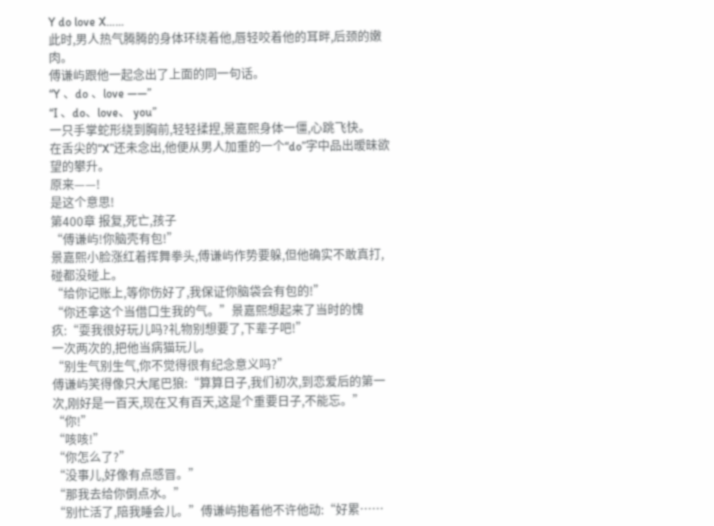Y do love X……
此时,男人热气腾腾的身体环绕着他,唇轻咬着他的耳畔,后颈的嫩肉。
傅谦屿跟他一起念出了上面的同一句话。
“Y 、do 、love ——”
“I 、do、love、 you”
一只手掌蛇形绕到胸前,轻轻揉捏,景嘉熙身体一僵,心跳飞快。
在舌尖的“X”还未念出,他便从男人加重的一个“do”字中品出暧昧欲望的攀升。
原来——!
是这个意思!
第400章 报复,死亡,孩子
“傅谦屿!你脑壳有包!”
景嘉熙小脸涨红着挥舞拳头,傅谦屿作势要躲,但他确实不敢真打,碰都没碰上。
“给你记账上,等你伤好了,我保证你脑袋会有包的!”
“你还拿这个当借口生我的气。”景嘉熙想起来了当时的愧疚:“耍我很好玩儿吗?礼物别想要了,下辈子吧!”
一次两次的,把他当病猫玩儿。
“别生气别生气,你不觉得很有纪念意义吗?”
傅谦屿笑得像只大尾巴狼:“算算日子,我们初次,到恋爱后的第一次,刚好是一百天,现在又有百天,这是个重要日子,不能忘。”
“你!”
“咳咳!”
“你怎么了?”
“没事儿,好像有点感冒。”
“那我去给你倒点水。”
“别忙活了,陪我睡会儿。”傅谦屿抱着他不许他动:“好累……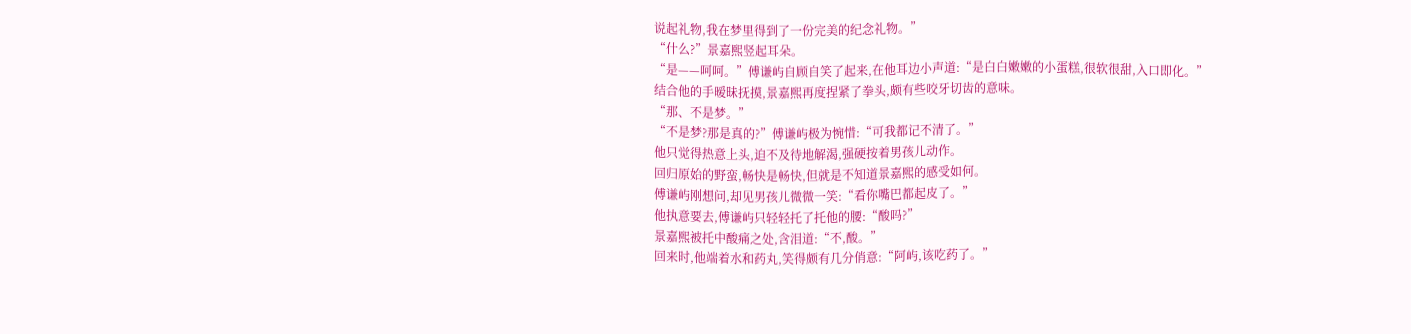说起礼物,我在梦里得到了一份完美的纪念礼物。”
“什么?”景嘉熙竖起耳朵。
“是——呵呵。”傅谦屿自顾自笑了起来,在他耳边小声道:“是白白嫩嫩的小蛋糕,很软很甜,入口即化。”
结合他的手暧昧抚摸,景嘉熙再度捏紧了拳头,颇有些咬牙切齿的意味。
“那、不是梦。”
“不是梦?那是真的?”傅谦屿极为惋惜:“可我都记不清了。”
他只觉得热意上头,迫不及待地解渴,强硬按着男孩儿动作。
回归原始的野蛮,畅快是畅快,但就是不知道景嘉熙的感受如何。
傅谦屿刚想问,却见男孩儿微微一笑:“看你嘴巴都起皮了。”
他执意要去,傅谦屿只轻轻托了托他的腰:“酸吗?”
景嘉熙被托中酸痛之处,含泪道:“不,酸。”
回来时,他端着水和药丸,笑得颇有几分俏意:“阿屿,该吃药了。”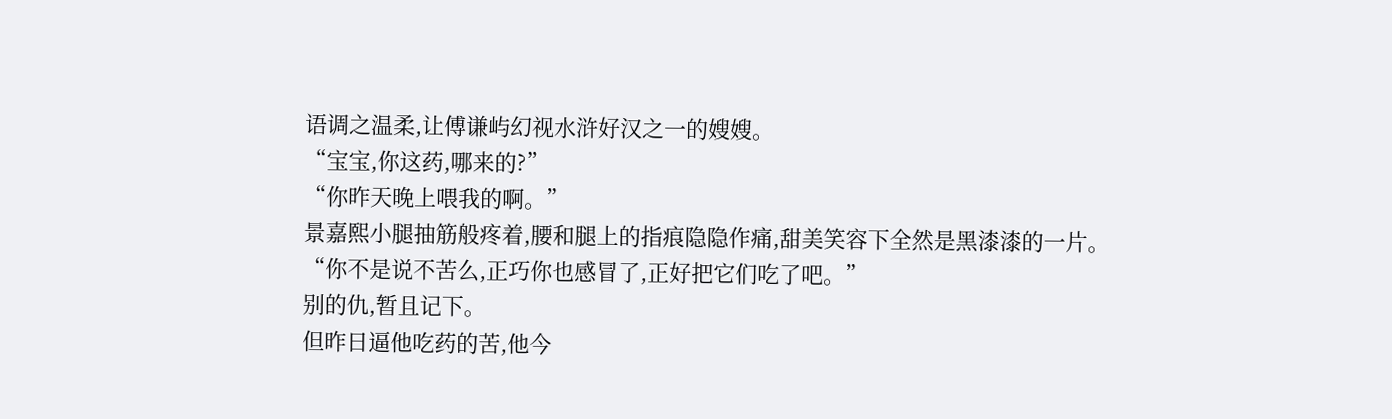语调之温柔,让傅谦屿幻视水浒好汉之一的嫂嫂。
“宝宝,你这药,哪来的?”
“你昨天晚上喂我的啊。”
景嘉熙小腿抽筋般疼着,腰和腿上的指痕隐隐作痛,甜美笑容下全然是黑漆漆的一片。
“你不是说不苦么,正巧你也感冒了,正好把它们吃了吧。”
别的仇,暂且记下。
但昨日逼他吃药的苦,他今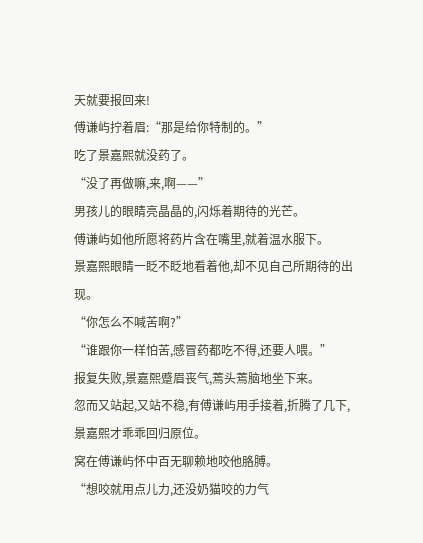天就要报回来!
傅谦屿拧着眉:“那是给你特制的。”
吃了景嘉熙就没药了。
“没了再做嘛,来,啊——”
男孩儿的眼睛亮晶晶的,闪烁着期待的光芒。
傅谦屿如他所愿将药片含在嘴里,就着温水服下。
景嘉熙眼睛一眨不眨地看着他,却不见自己所期待的出现。
“你怎么不喊苦啊?”
“谁跟你一样怕苦,感冒药都吃不得,还要人喂。”
报复失败,景嘉熙蹙眉丧气,蔫头蔫脑地坐下来。
忽而又站起,又站不稳,有傅谦屿用手接着,折腾了几下,景嘉熙才乖乖回归原位。
窝在傅谦屿怀中百无聊赖地咬他胳膊。
“想咬就用点儿力,还没奶猫咬的力气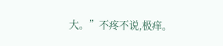大。”不疼不说,极痒。